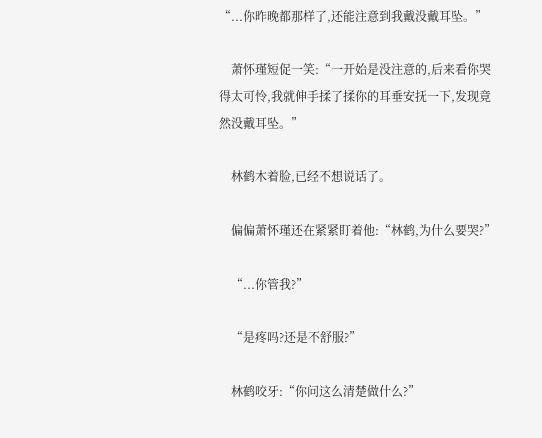“...你昨晚都那样了,还能注意到我戴没戴耳坠。”

    萧怀瑾短促一笑:“一开始是没注意的,后来看你哭得太可怜,我就伸手揉了揉你的耳垂安抚一下,发现竟然没戴耳坠。”

    林鹤木着脸,已经不想说话了。

    偏偏萧怀瑾还在紧紧盯着他:“林鹤,为什么要哭?”

    “...你管我?”

    “是疼吗?还是不舒服?”

    林鹤咬牙:“你问这么清楚做什么?”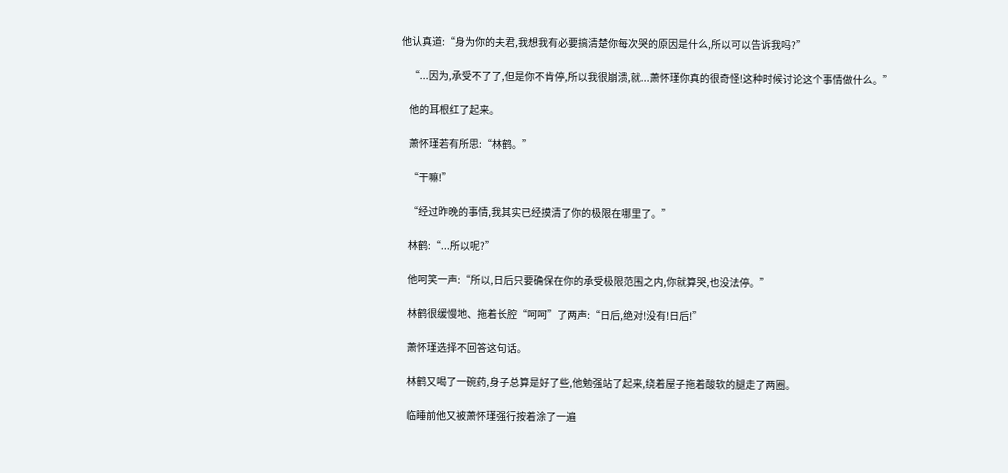他认真道:“身为你的夫君,我想我有必要搞清楚你每次哭的原因是什么,所以可以告诉我吗?”

    “...因为,承受不了了,但是你不肯停,所以我很崩溃,就...萧怀瑾你真的很奇怪!这种时候讨论这个事情做什么。”

    他的耳根红了起来。

    萧怀瑾若有所思:“林鹤。”

    “干嘛!”

    “经过昨晚的事情,我其实已经摸清了你的极限在哪里了。”

    林鹤:“...所以呢?”

    他呵笑一声:“所以,日后只要确保在你的承受极限范围之内,你就算哭,也没法停。”

    林鹤很缓慢地、拖着长腔“呵呵”了两声:“日后,绝对!没有!日后!”

    萧怀瑾选择不回答这句话。

    林鹤又喝了一碗药,身子总算是好了些,他勉强站了起来,绕着屋子拖着酸软的腿走了两圈。

    临睡前他又被萧怀瑾强行按着涂了一遍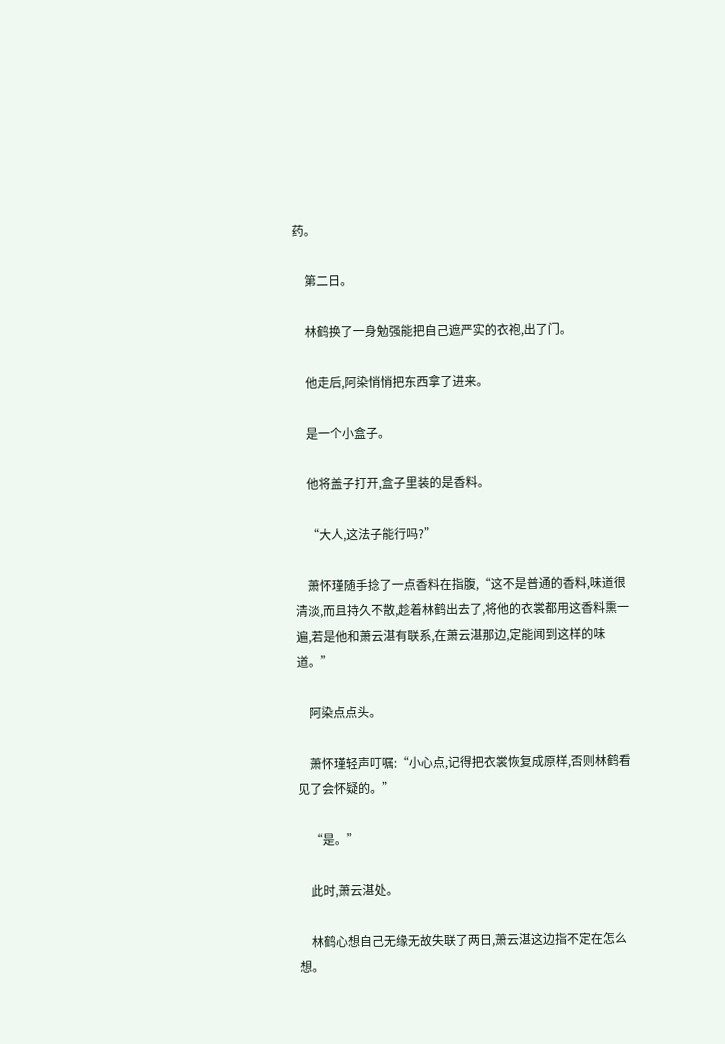药。

    第二日。

    林鹤换了一身勉强能把自己遮严实的衣袍,出了门。

    他走后,阿染悄悄把东西拿了进来。

    是一个小盒子。

    他将盖子打开,盒子里装的是香料。

    “大人,这法子能行吗?”

    萧怀瑾随手捻了一点香料在指腹,“这不是普通的香料,味道很清淡,而且持久不散,趁着林鹤出去了,将他的衣裳都用这香料熏一遍,若是他和萧云湛有联系,在萧云湛那边,定能闻到这样的味道。”

    阿染点点头。

    萧怀瑾轻声叮嘱:“小心点,记得把衣裳恢复成原样,否则林鹤看见了会怀疑的。”

    “是。”

    此时,萧云湛处。

    林鹤心想自己无缘无故失联了两日,萧云湛这边指不定在怎么想。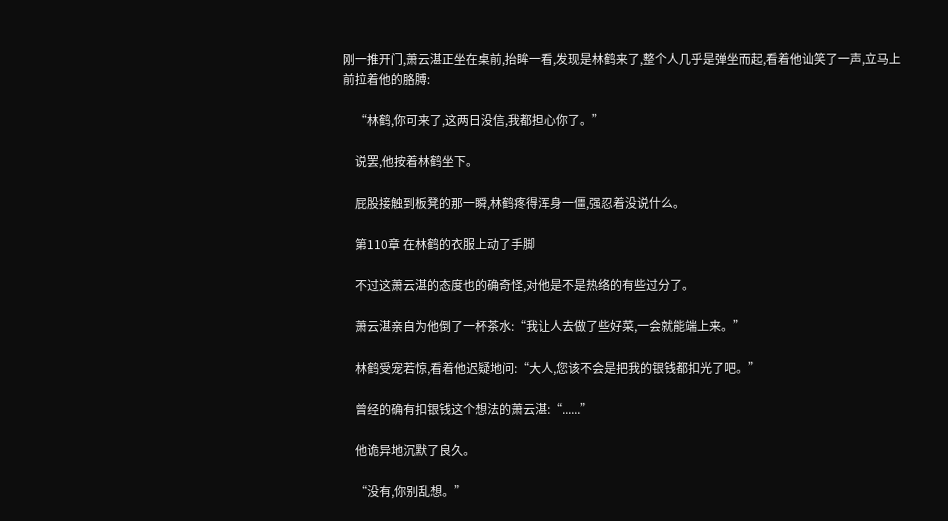刚一推开门,萧云湛正坐在桌前,抬眸一看,发现是林鹤来了,整个人几乎是弹坐而起,看着他讪笑了一声,立马上前拉着他的胳膊:

    “林鹤,你可来了,这两日没信,我都担心你了。”

    说罢,他按着林鹤坐下。

    屁股接触到板凳的那一瞬,林鹤疼得浑身一僵,强忍着没说什么。

    第110章 在林鹤的衣服上动了手脚

    不过这萧云湛的态度也的确奇怪,对他是不是热络的有些过分了。

    萧云湛亲自为他倒了一杯茶水:“我让人去做了些好菜,一会就能端上来。”

    林鹤受宠若惊,看着他迟疑地问:“大人,您该不会是把我的银钱都扣光了吧。”

    曾经的确有扣银钱这个想法的萧云湛:“......”

    他诡异地沉默了良久。

    “没有,你别乱想。”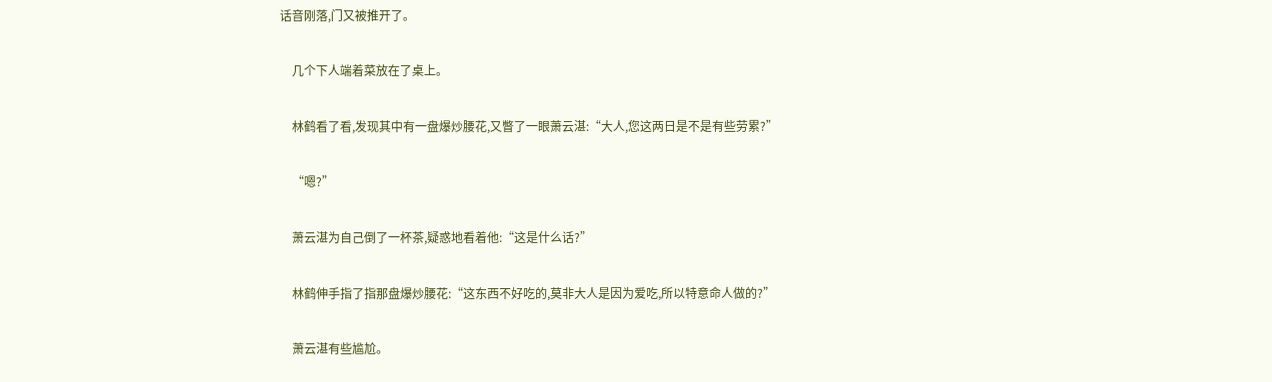话音刚落,门又被推开了。

    几个下人端着菜放在了桌上。

    林鹤看了看,发现其中有一盘爆炒腰花,又瞥了一眼萧云湛:“大人,您这两日是不是有些劳累?”

    “嗯?”

    萧云湛为自己倒了一杯茶,疑惑地看着他:“这是什么话?”

    林鹤伸手指了指那盘爆炒腰花:“这东西不好吃的,莫非大人是因为爱吃,所以特意命人做的?”

    萧云湛有些尴尬。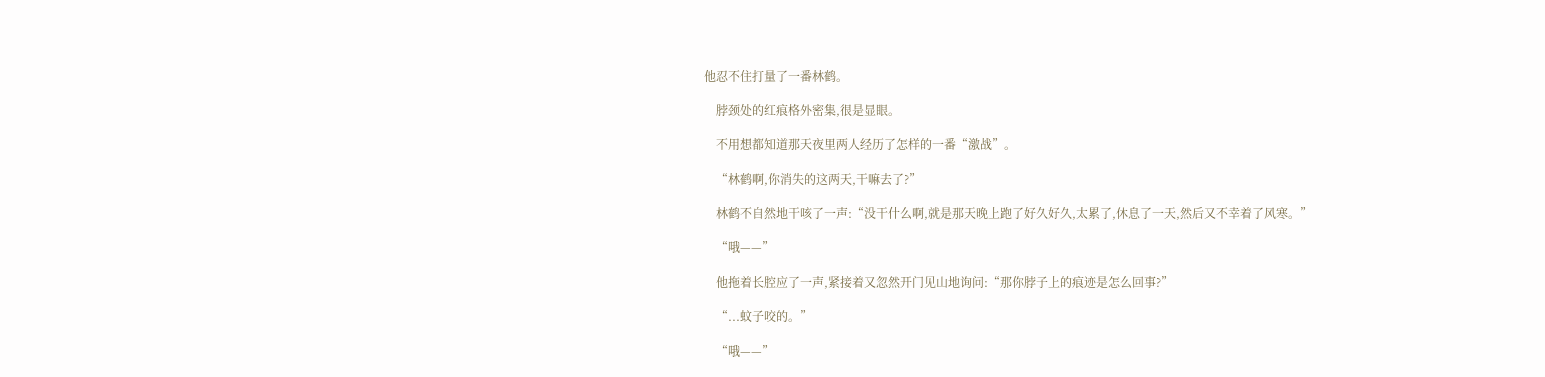他忍不住打量了一番林鹤。

    脖颈处的红痕格外密集,很是显眼。

    不用想都知道那天夜里两人经历了怎样的一番“激战”。

    “林鹤啊,你消失的这两天,干嘛去了?”

    林鹤不自然地干咳了一声:“没干什么啊,就是那天晚上跑了好久好久,太累了,休息了一天,然后又不幸着了风寒。”

    “哦——”

    他拖着长腔应了一声,紧接着又忽然开门见山地询问:“那你脖子上的痕迹是怎么回事?”

    “...蚊子咬的。”

    “哦——”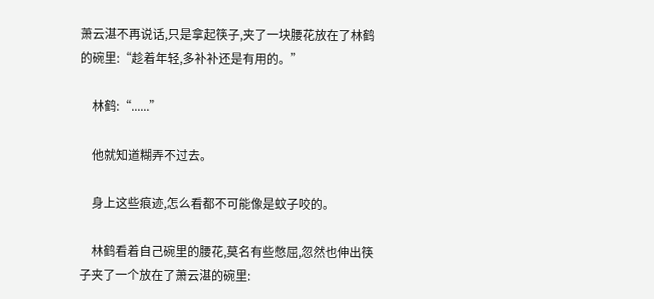萧云湛不再说话,只是拿起筷子,夹了一块腰花放在了林鹤的碗里:“趁着年轻,多补补还是有用的。”

    林鹤:“......”

    他就知道糊弄不过去。

    身上这些痕迹,怎么看都不可能像是蚊子咬的。

    林鹤看着自己碗里的腰花,莫名有些憋屈,忽然也伸出筷子夹了一个放在了萧云湛的碗里: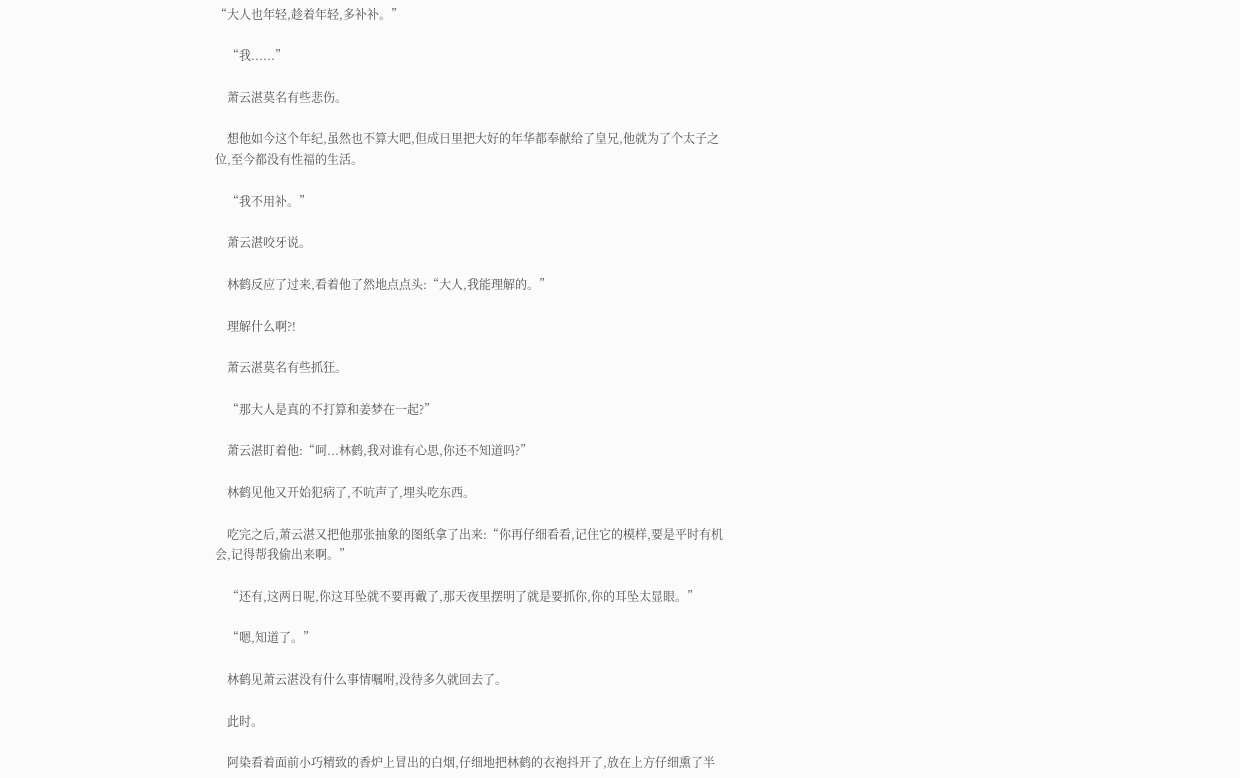“大人也年轻,趁着年轻,多补补。”

    “我......”

    萧云湛莫名有些悲伤。

    想他如今这个年纪,虽然也不算大吧,但成日里把大好的年华都奉献给了皇兄,他就为了个太子之位,至今都没有性福的生活。

    “我不用补。”

    萧云湛咬牙说。

    林鹤反应了过来,看着他了然地点点头:“大人,我能理解的。”

    理解什么啊?!

    萧云湛莫名有些抓狂。

    “那大人是真的不打算和姜梦在一起?”

    萧云湛盯着他:“呵...林鹤,我对谁有心思,你还不知道吗?”

    林鹤见他又开始犯病了,不吭声了,埋头吃东西。

    吃完之后,萧云湛又把他那张抽象的图纸拿了出来:“你再仔细看看,记住它的模样,要是平时有机会,记得帮我偷出来啊。”

    “还有,这两日呢,你这耳坠就不要再戴了,那天夜里摆明了就是要抓你,你的耳坠太显眼。”

    “嗯,知道了。”

    林鹤见萧云湛没有什么事情嘱咐,没待多久就回去了。

    此时。

    阿染看着面前小巧精致的香炉上冒出的白烟,仔细地把林鹤的衣袍抖开了,放在上方仔细熏了半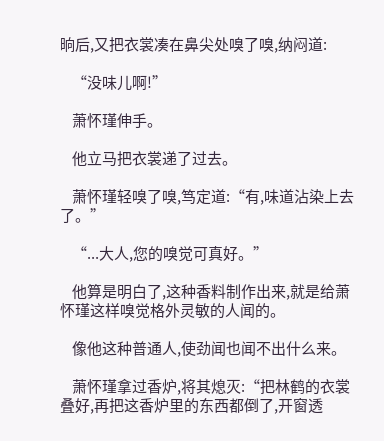晌后,又把衣裳凑在鼻尖处嗅了嗅,纳闷道:

    “没味儿啊!”

    萧怀瑾伸手。

    他立马把衣裳递了过去。

    萧怀瑾轻嗅了嗅,笃定道:“有,味道沾染上去了。”

    “...大人,您的嗅觉可真好。”

    他算是明白了,这种香料制作出来,就是给萧怀瑾这样嗅觉格外灵敏的人闻的。

    像他这种普通人,使劲闻也闻不出什么来。

    萧怀瑾拿过香炉,将其熄灭:“把林鹤的衣裳叠好,再把这香炉里的东西都倒了,开窗透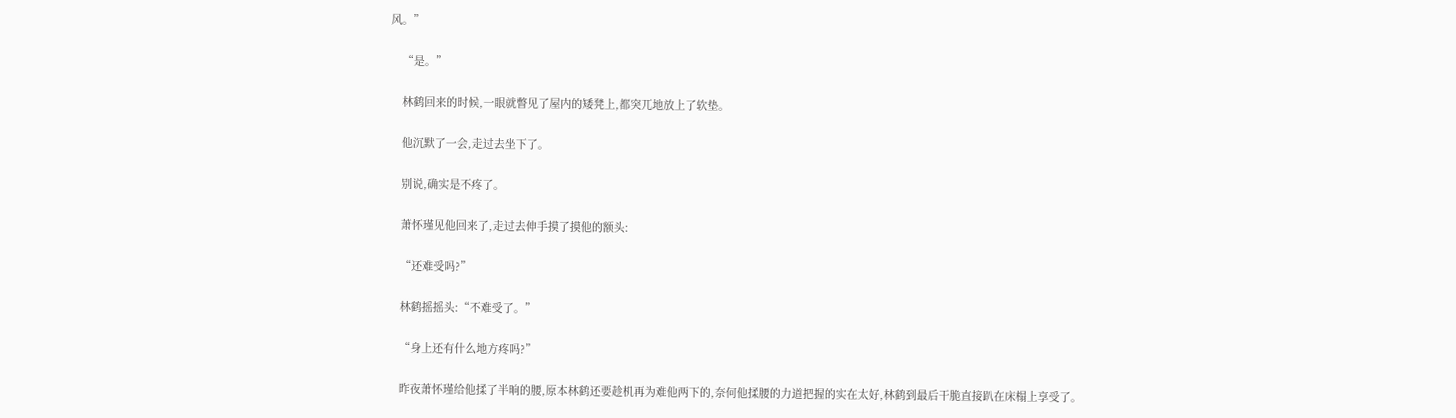风。”

    “是。”

    林鹤回来的时候,一眼就瞥见了屋内的矮凳上,都突兀地放上了软垫。

    他沉默了一会,走过去坐下了。

    别说,确实是不疼了。

    萧怀瑾见他回来了,走过去伸手摸了摸他的额头:

    “还难受吗?”

    林鹤摇摇头:“不难受了。”

    “身上还有什么地方疼吗?”

    昨夜萧怀瑾给他揉了半晌的腰,原本林鹤还要趁机再为难他两下的,奈何他揉腰的力道把握的实在太好,林鹤到最后干脆直接趴在床榻上享受了。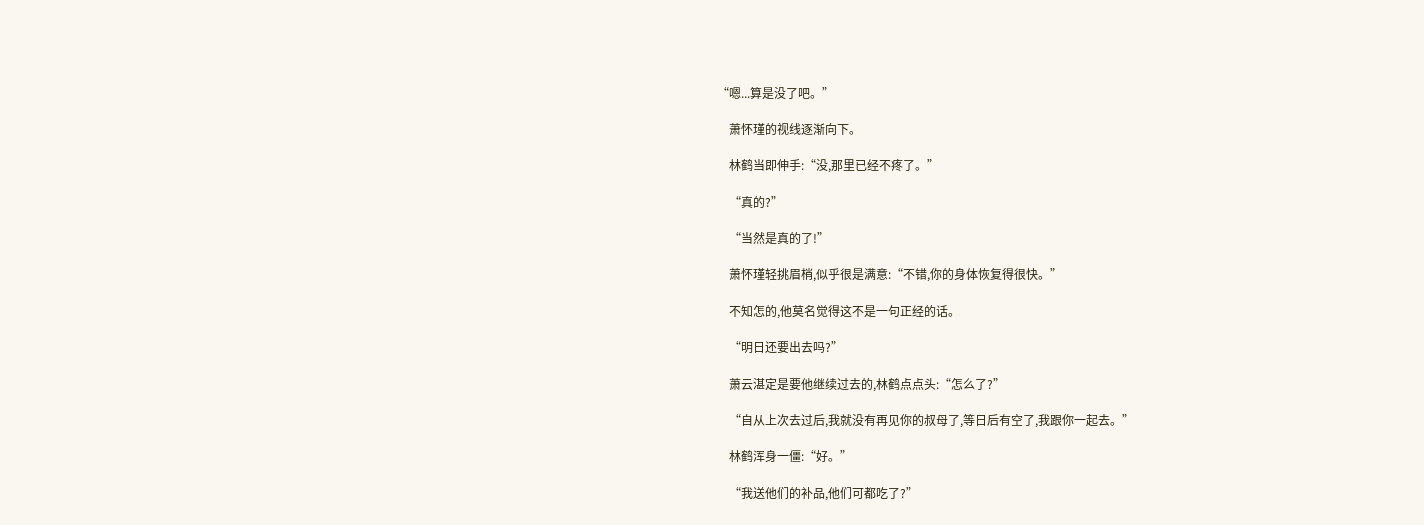“嗯...算是没了吧。”

    萧怀瑾的视线逐渐向下。

    林鹤当即伸手:“没,那里已经不疼了。”

    “真的?”

    “当然是真的了!”

    萧怀瑾轻挑眉梢,似乎很是满意:“不错,你的身体恢复得很快。”

    不知怎的,他莫名觉得这不是一句正经的话。

    “明日还要出去吗?”

    萧云湛定是要他继续过去的,林鹤点点头:“怎么了?”

    “自从上次去过后,我就没有再见你的叔母了,等日后有空了,我跟你一起去。”

    林鹤浑身一僵:“好。”

    “我送他们的补品,他们可都吃了?”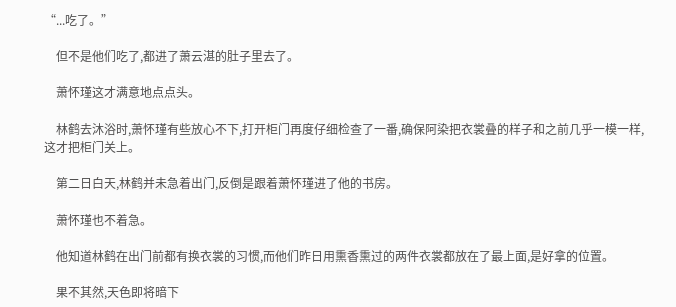“...吃了。”

    但不是他们吃了,都进了萧云湛的肚子里去了。

    萧怀瑾这才满意地点点头。

    林鹤去沐浴时,萧怀瑾有些放心不下,打开柜门再度仔细检查了一番,确保阿染把衣裳叠的样子和之前几乎一模一样,这才把柜门关上。

    第二日白天,林鹤并未急着出门,反倒是跟着萧怀瑾进了他的书房。

    萧怀瑾也不着急。

    他知道林鹤在出门前都有换衣裳的习惯,而他们昨日用熏香熏过的两件衣裳都放在了最上面,是好拿的位置。

    果不其然,天色即将暗下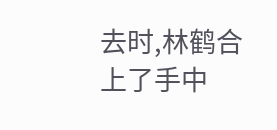去时,林鹤合上了手中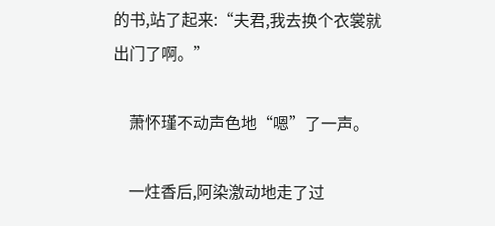的书,站了起来:“夫君,我去换个衣裳就出门了啊。”

    萧怀瑾不动声色地“嗯”了一声。

    一炷香后,阿染激动地走了过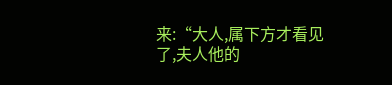来:“大人,属下方才看见了,夫人他的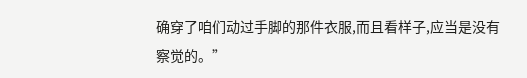确穿了咱们动过手脚的那件衣服,而且看样子,应当是没有察觉的。”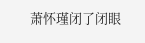萧怀瑾闭了闭眼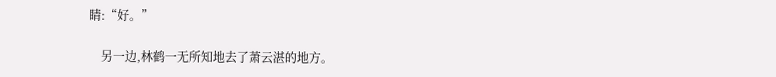睛:“好。”

    另一边,林鹤一无所知地去了萧云湛的地方。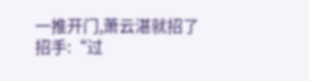一推开门,萧云湛就招了招手:“过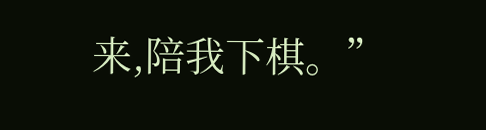来,陪我下棋。”